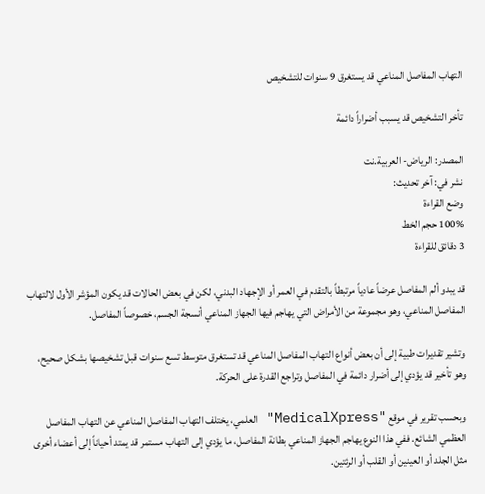التهاب المفاصل المناعي قد يستغرق 9 سنوات للتشخيص

تأخر التشخيص قد يسبب أضراراً دائمة

المصدر: الرياض- العربية.نت
نشر في: آخر تحديث:
وضع القراءة
100% حجم الخط
3 دقائق للقراءة

قد يبدو ألم المفاصل عرضاً عادياً مرتبطاً بالتقدم في العمر أو الإجهاد البدني، لكن في بعض الحالات قد يكون المؤشر الأول لالتهاب المفاصل المناعي، وهو مجموعة من الأمراض التي يهاجم فيها الجهاز المناعي أنسجة الجسم، خصوصاً المفاصل.

وتشير تقديرات طبية إلى أن بعض أنواع التهاب المفاصل المناعي قد تستغرق متوسط تسع سنوات قبل تشخيصها بشكل صحيح، وهو تأخير قد يؤدي إلى أضرار دائمة في المفاصل وتراجع القدرة على الحركة.

وبحسب تقرير في موقع "MedicalXpress" العلمي، يختلف التهاب المفاصل المناعي عن التهاب المفاصل العظمي الشائع. ففي هذا النوع يهاجم الجهاز المناعي بطانة المفاصل، ما يؤدي إلى التهاب مستمر قد يمتد أحياناً إلى أعضاء أخرى مثل الجلد أو العينين أو القلب أو الرئتين.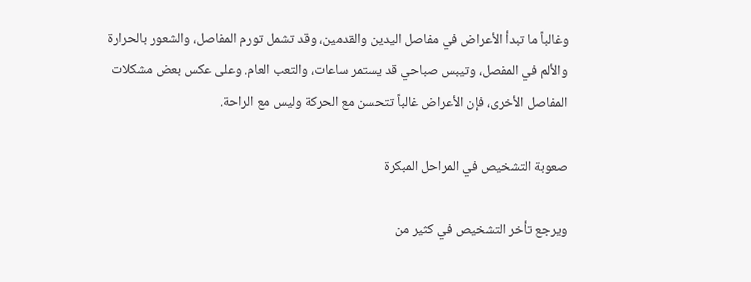وغالباً ما تبدأ الأعراض في مفاصل اليدين والقدمين، وقد تشمل تورم المفاصل، والشعور بالحرارة والألم في المفصل، وتيبس صباحي قد يستمر ساعات، والتعب العام. وعلى عكس بعض مشكلات المفاصل الأخرى، فإن الأعراض غالباً تتحسن مع الحركة وليس مع الراحة.

صعوبة التشخيص في المراحل المبكرة

ويرجع تأخر التشخيص في كثير من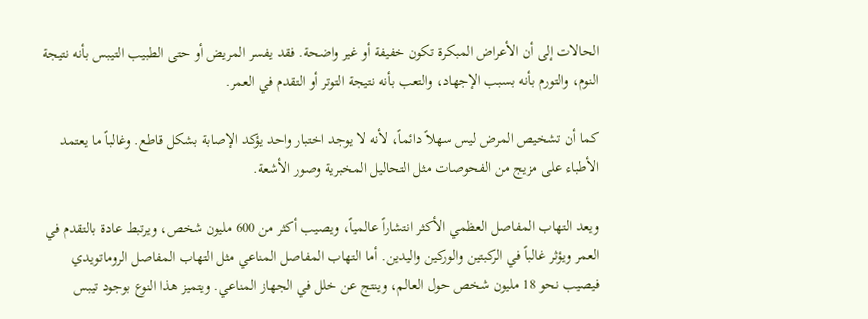الحالات إلى أن الأعراض المبكرة تكون خفيفة أو غير واضحة. فقد يفسر المريض أو حتى الطبيب التيبس بأنه نتيجة النوم، والتورم بأنه بسبب الإجهاد، والتعب بأنه نتيجة التوتر أو التقدم في العمر.

كما أن تشخيص المرض ليس سهلاً دائماً، لأنه لا يوجد اختبار واحد يؤكد الإصابة بشكل قاطع. وغالباً ما يعتمد الأطباء على مزيج من الفحوصات مثل التحاليل المخبرية وصور الأشعة.

ويعد التهاب المفاصل العظمي الأكثر انتشاراً عالمياً، ويصيب أكثر من 600 مليون شخص، ويرتبط عادة بالتقدم في العمر ويؤثر غالباً في الركبتين والوركين واليدين. أما التهاب المفاصل المناعي مثل التهاب المفاصل الروماتويدي فيصيب نحو 18 مليون شخص حول العالم، وينتج عن خلل في الجهاز المناعي. ويتميز هذا النوع بوجود تيبس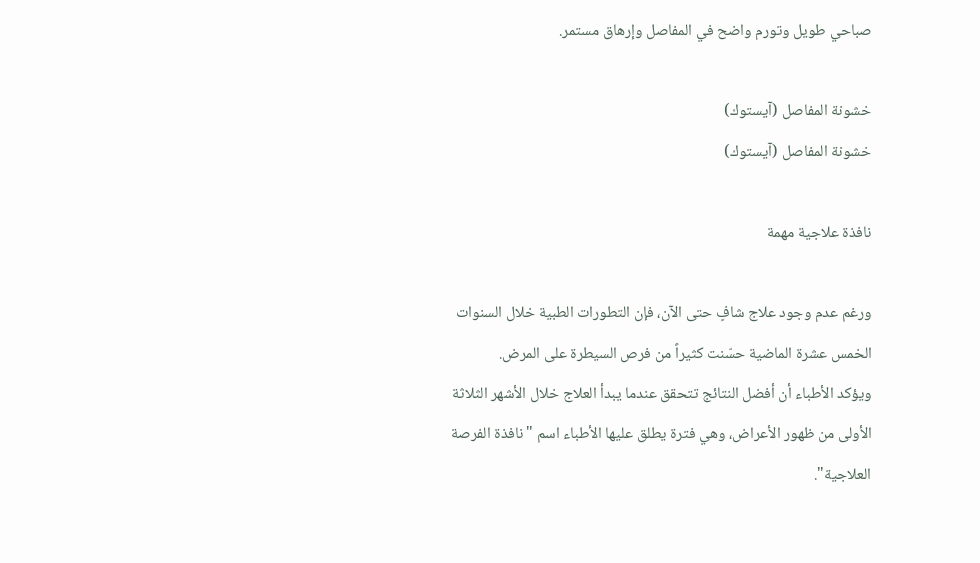صباحي طويل وتورم واضح في المفاصل وإرهاق مستمر.

خشونة المفاصل (آيستوك)
خشونة المفاصل (آيستوك)

نافذة علاجية مهمة

ورغم عدم وجود علاج شافٍ حتى الآن، فإن التطورات الطبية خلال السنوات الخمس عشرة الماضية حسّنت كثيراً من فرص السيطرة على المرض.
ويؤكد الأطباء أن أفضل النتائج تتحقق عندما يبدأ العلاج خلال الأشهر الثلاثة الأولى من ظهور الأعراض، وهي فترة يطلق عليها الأطباء اسم "نافذة الفرصة العلاجية".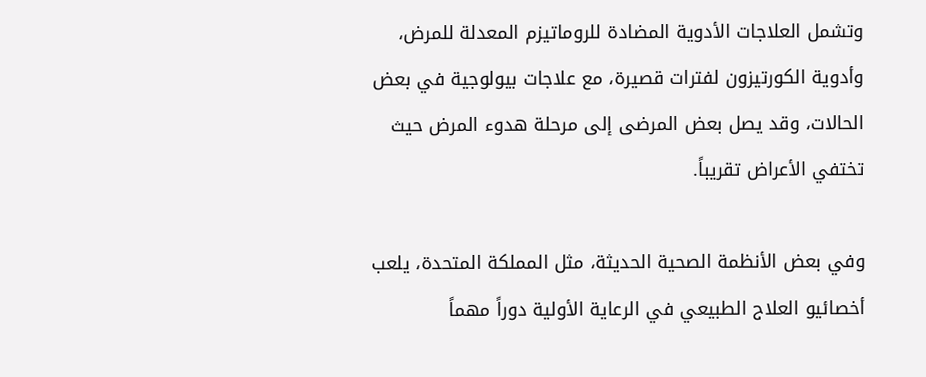وتشمل العلاجات الأدوية المضادة للروماتيزم المعدلة للمرض، وأدوية الكورتيزون لفترات قصيرة، مع علاجات بيولوجية في بعض الحالات، وقد يصل بعض المرضى إلى مرحلة هدوء المرض حيث تختفي الأعراض تقريباً.

وفي بعض الأنظمة الصحية الحديثة، مثل المملكة المتحدة، يلعب أخصائيو العلاج الطبيعي في الرعاية الأولية دوراً مهماً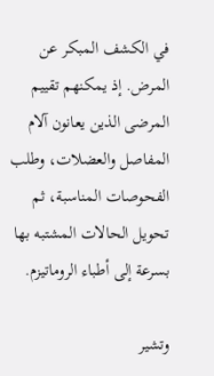في الكشف المبكر عن المرض. إذ يمكنهم تقييم المرضى الذين يعانون آلام المفاصل والعضلات، وطلب الفحوصات المناسبة، ثم تحويل الحالات المشتبه بها بسرعة إلى أطباء الروماتيزم.

وتشير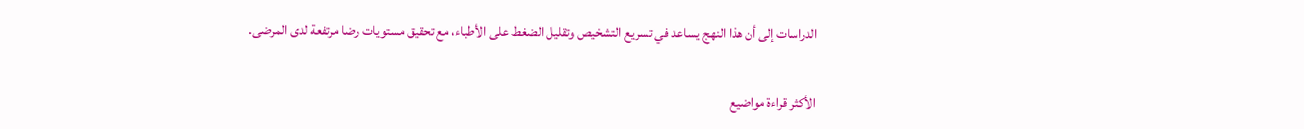الدراسات إلى أن هذا النهج يساعد في تسريع التشخيص وتقليل الضغط على الأطباء، مع تحقيق مستويات رضا مرتفعة لدى المرضى.

الأكثر قراءة مواضيع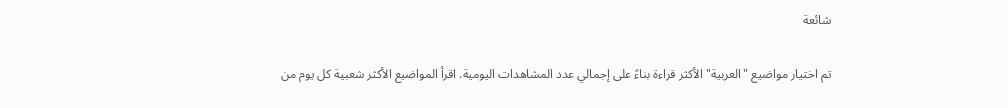شائعة

تم اختيار مواضيع "العربية" الأكثر قراءة بناءً على إجمالي عدد المشاهدات اليومية. اقرأ المواضيع الأكثر شعبية كل يوم من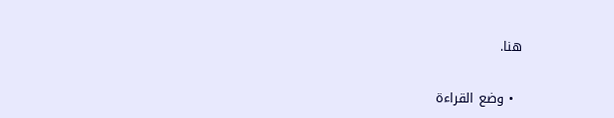هنا.

  • وضع القراءة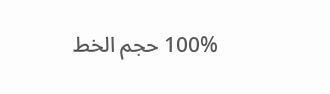100% حجم الخط